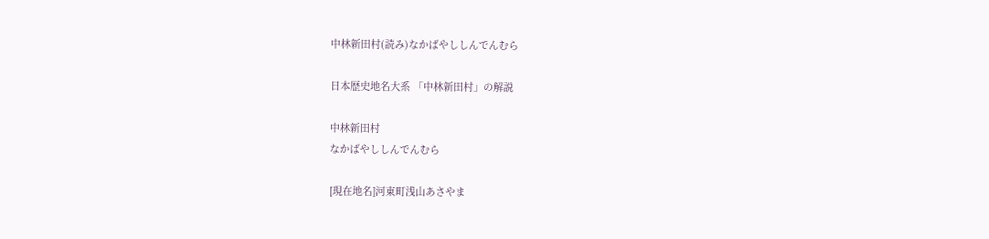中林新田村(読み)なかばやししんでんむら

日本歴史地名大系 「中林新田村」の解説

中林新田村
なかばやししんでんむら

[現在地名]河東町浅山あさやま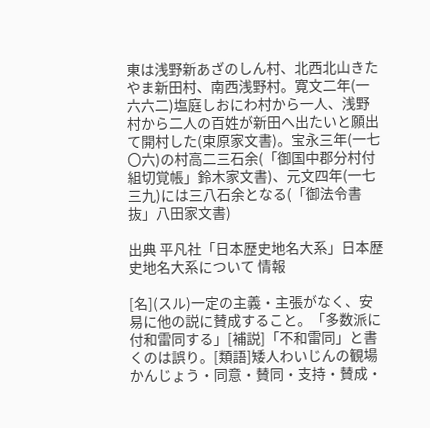東は浅野新あざのしん村、北西北山きたやま新田村、南西浅野村。寛文二年(一六六二)塩庭しおにわ村から一人、浅野村から二人の百姓が新田へ出たいと願出て開村した(束原家文書)。宝永三年(一七〇六)の村高二三石余(「御国中郡分村付組切覚帳」鈴木家文書)、元文四年(一七三九)には三八石余となる(「御法令書抜」八田家文書)

出典 平凡社「日本歴史地名大系」日本歴史地名大系について 情報

[名](スル)一定の主義・主張がなく、安易に他の説に賛成すること。「多数派に付和雷同する」[補説]「不和雷同」と書くのは誤り。[類語]矮人わいじんの観場かんじょう・同意・賛同・支持・賛成・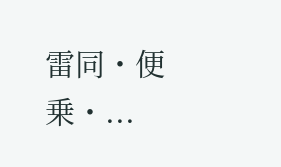雷同・便乗・...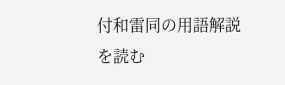付和雷同の用語解説を読む